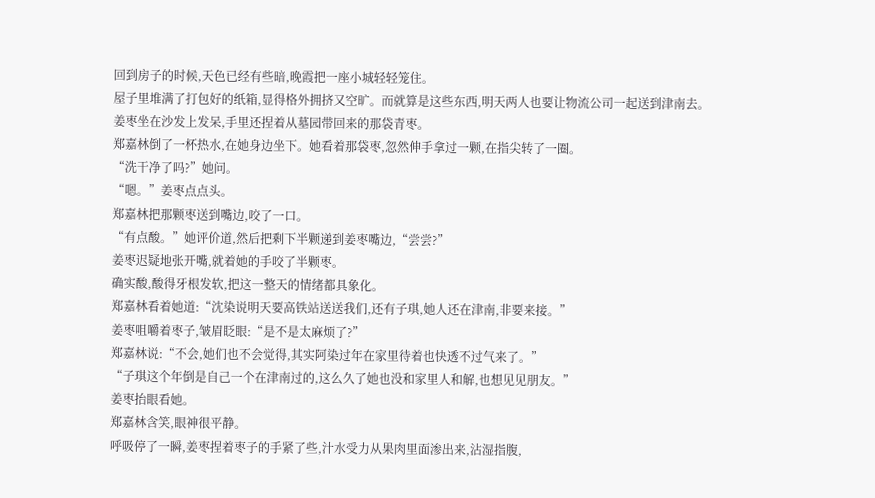回到房子的时候,天色已经有些暗,晚霞把一座小城轻轻笼住。
屋子里堆满了打包好的纸箱,显得格外拥挤又空旷。而就算是这些东西,明天两人也要让物流公司一起送到津南去。
姜枣坐在沙发上发呆,手里还捏着从墓园带回来的那袋青枣。
郑嘉林倒了一杯热水,在她身边坐下。她看着那袋枣,忽然伸手拿过一颗,在指尖转了一圈。
“洗干净了吗?”她问。
“嗯。”姜枣点点头。
郑嘉林把那颗枣送到嘴边,咬了一口。
“有点酸。”她评价道,然后把剩下半颗递到姜枣嘴边,“尝尝?”
姜枣迟疑地张开嘴,就着她的手咬了半颗枣。
确实酸,酸得牙根发软,把这一整天的情绪都具象化。
郑嘉林看着她道:“沈染说明天要高铁站送送我们,还有子琪,她人还在津南,非要来接。”
姜枣咀嚼着枣子,皱眉眨眼:“是不是太麻烦了?”
郑嘉林说:“不会,她们也不会觉得,其实阿染过年在家里待着也快透不过气来了。”
“子琪这个年倒是自己一个在津南过的,这么久了她也没和家里人和解,也想见见朋友。”
姜枣抬眼看她。
郑嘉林含笑,眼神很平静。
呼吸停了一瞬,姜枣捏着枣子的手紧了些,汁水受力从果肉里面渗出来,沾湿指腹,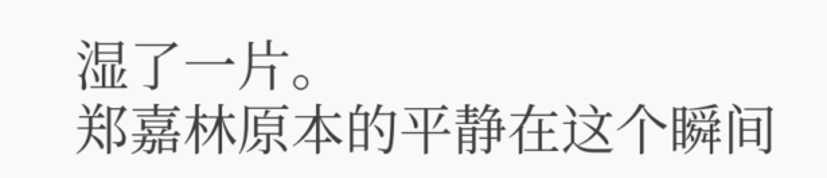湿了一片。
郑嘉林原本的平静在这个瞬间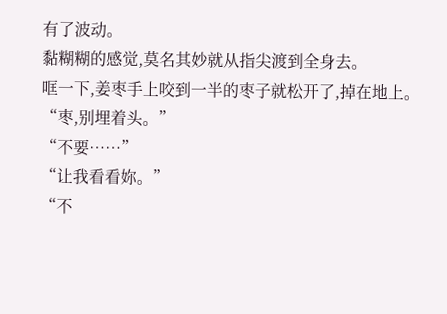有了波动。
黏糊糊的感觉,莫名其妙就从指尖渡到全身去。
哐一下,姜枣手上咬到一半的枣子就松开了,掉在地上。
“枣,别埋着头。”
“不要……”
“让我看看妳。”
“不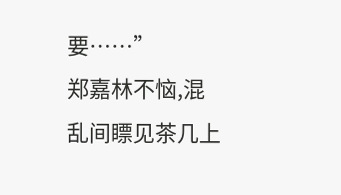要……”
郑嘉林不恼,混乱间瞟见茶几上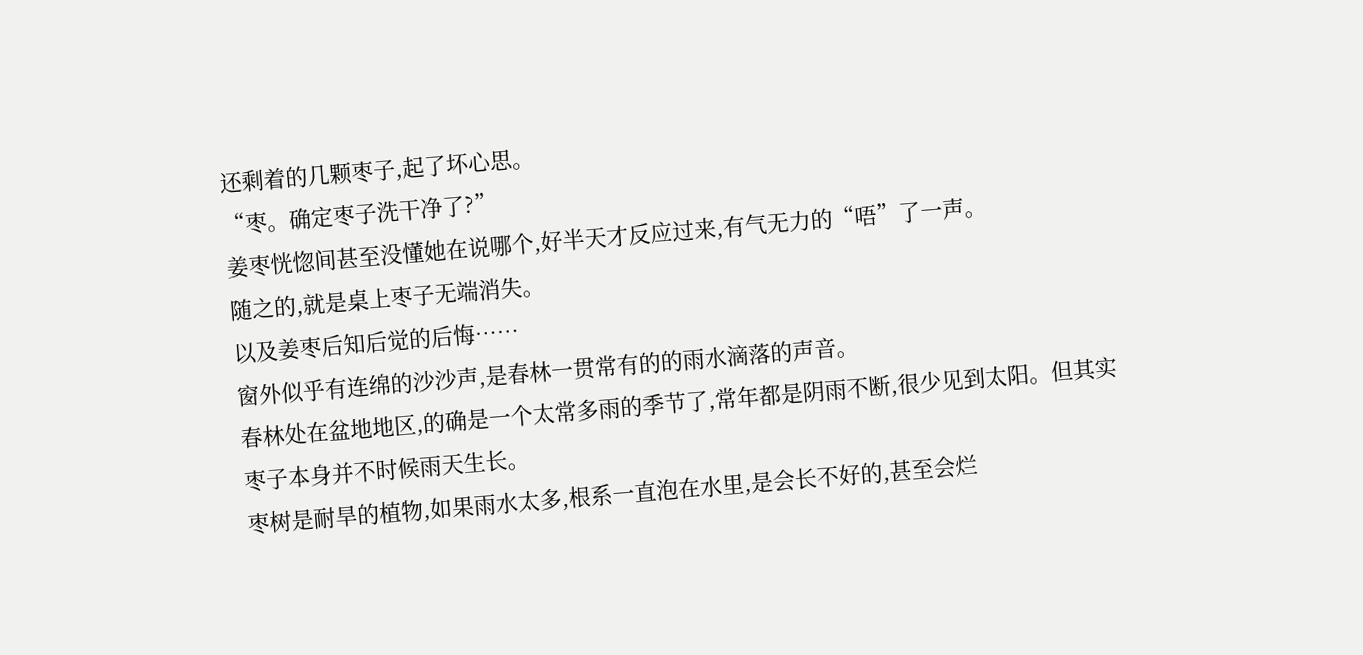还剩着的几颗枣子,起了坏心思。
“枣。确定枣子洗干净了?”
姜枣恍惚间甚至没懂她在说哪个,好半天才反应过来,有气无力的“唔”了一声。
随之的,就是桌上枣子无端消失。
以及姜枣后知后觉的后悔……
窗外似乎有连绵的沙沙声,是春林一贯常有的的雨水滴落的声音。
春林处在盆地地区,的确是一个太常多雨的季节了,常年都是阴雨不断,很少见到太阳。但其实枣子本身并不时候雨天生长。
枣树是耐旱的植物,如果雨水太多,根系一直泡在水里,是会长不好的,甚至会烂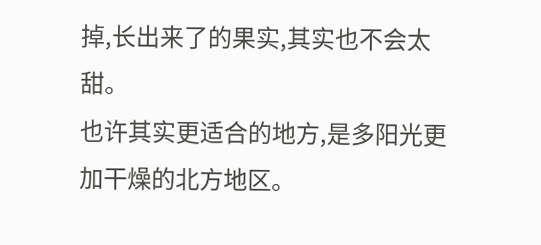掉,长出来了的果实,其实也不会太甜。
也许其实更适合的地方,是多阳光更加干燥的北方地区。